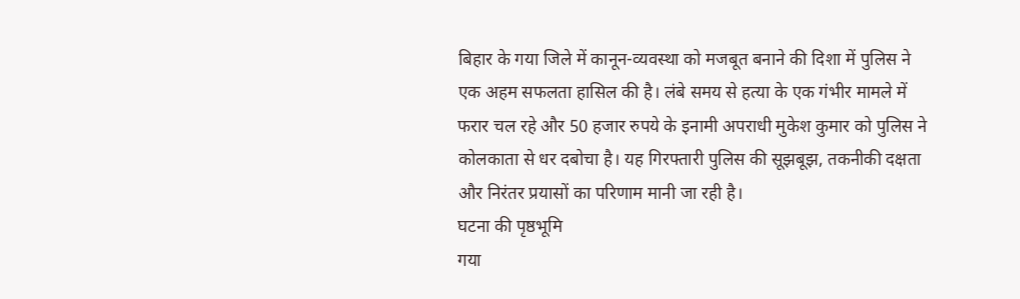बिहार के गया जिले में कानून-व्यवस्था को मजबूत बनाने की दिशा में पुलिस ने एक अहम सफलता हासिल की है। लंबे समय से हत्या के एक गंभीर मामले में फरार चल रहे और 50 हजार रुपये के इनामी अपराधी मुकेश कुमार को पुलिस ने कोलकाता से धर दबोचा है। यह गिरफ्तारी पुलिस की सूझबूझ, तकनीकी दक्षता और निरंतर प्रयासों का परिणाम मानी जा रही है।
घटना की पृष्ठभूमि
गया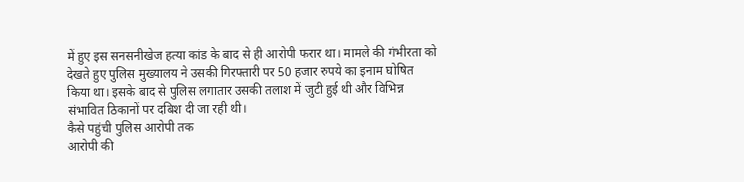में हुए इस सनसनीखेज हत्या कांड के बाद से ही आरोपी फरार था। मामले की गंभीरता को देखते हुए पुलिस मुख्यालय ने उसकी गिरफ्तारी पर 50 हजार रुपये का इनाम घोषित किया था। इसके बाद से पुलिस लगातार उसकी तलाश में जुटी हुई थी और विभिन्न संभावित ठिकानों पर दबिश दी जा रही थी।
कैसे पहुंची पुलिस आरोपी तक
आरोपी की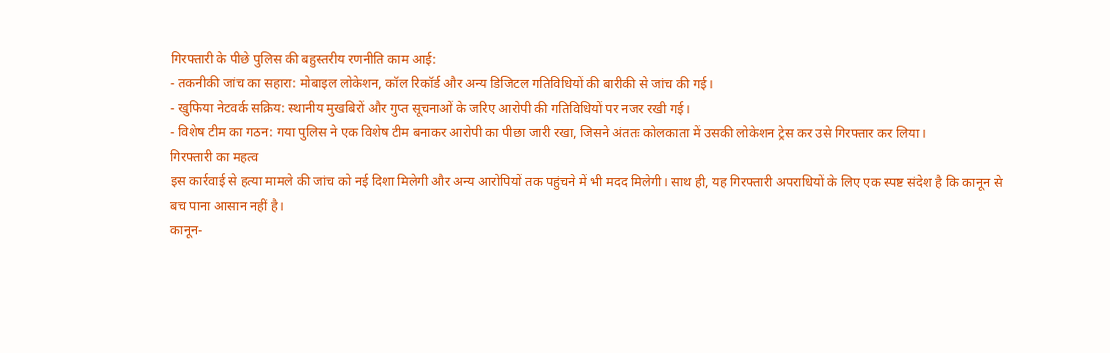गिरफ्तारी के पीछे पुलिस की बहुस्तरीय रणनीति काम आई:
- तकनीकी जांच का सहारा: मोबाइल लोकेशन, कॉल रिकॉर्ड और अन्य डिजिटल गतिविधियों की बारीकी से जांच की गई।
- खुफिया नेटवर्क सक्रिय: स्थानीय मुखबिरों और गुप्त सूचनाओं के जरिए आरोपी की गतिविधियों पर नजर रखी गई।
- विशेष टीम का गठन: गया पुलिस ने एक विशेष टीम बनाकर आरोपी का पीछा जारी रखा, जिसने अंततः कोलकाता में उसकी लोकेशन ट्रेस कर उसे गिरफ्तार कर लिया।
गिरफ्तारी का महत्व
इस कार्रवाई से हत्या मामले की जांच को नई दिशा मिलेगी और अन्य आरोपियों तक पहुंचने में भी मदद मिलेगी। साथ ही, यह गिरफ्तारी अपराधियों के लिए एक स्पष्ट संदेश है कि कानून से बच पाना आसान नहीं है।
कानून-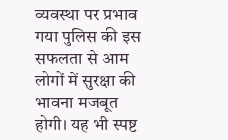व्यवस्था पर प्रभाव
गया पुलिस की इस सफलता से आम लोगों में सुरक्षा की भावना मजबूत होगी। यह भी स्पष्ट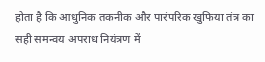होता है कि आधुनिक तकनीक और पारंपरिक खुफिया तंत्र का सही समन्वय अपराध नियंत्रण में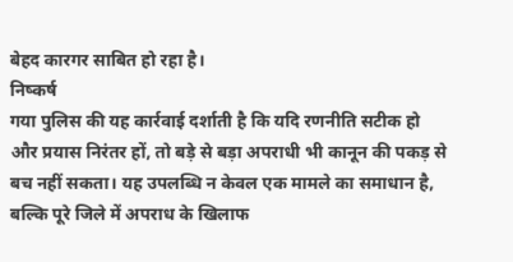बेहद कारगर साबित हो रहा है।
निष्कर्ष
गया पुलिस की यह कार्रवाई दर्शाती है कि यदि रणनीति सटीक हो और प्रयास निरंतर हों, तो बड़े से बड़ा अपराधी भी कानून की पकड़ से बच नहीं सकता। यह उपलब्धि न केवल एक मामले का समाधान है, बल्कि पूरे जिले में अपराध के खिलाफ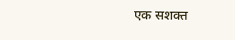एक सशक्त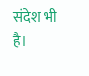संदेश भी है।